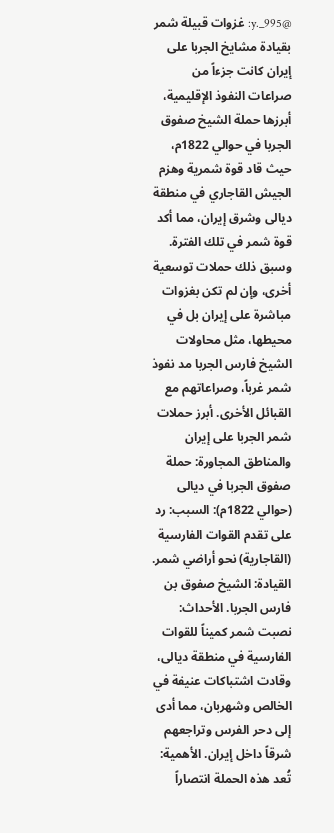@y._995: غزوات قبيلة شمر بقيادة مشايخ الجربا على إيران كانت جزءاً من صراعات النفوذ الإقليمية، أبرزها حملة الشيخ صفوق الجربا في حوالي 1822م، حيث قاد قوة شمرية وهزم الجيش القاجاري في منطقة ديالى وشرق إيران، مما أكد قوة شمر في تلك الفترة. وسبق ذلك حملات توسعية أخرى، وإن لم تكن بغزوات مباشرة على إيران بل في محيطها، مثل محاولات الشيخ فارس الجربا مد نفوذ شمر غرباً، وصراعاتهم مع القبائل الأخرى. أبرز حملات شمر الجربا على إيران والمناطق المجاورة: حملة صفوق الجربا في ديالى (حوالي 1822م): السبب: رد على تقدم القوات الفارسية (القاجارية) نحو أراضي شمر. القيادة: الشيخ صفوق بن فارس الجربا. الأحداث: نصبت شمر كميناً للقوات الفارسية في منطقة ديالى، وقادت اشتباكات عنيفة في الخالص وشهربان، مما أدى إلى دحر الفرس وتراجعهم شرقاً داخل إيران. الأهمية: تُعد هذه الحملة انتصاراً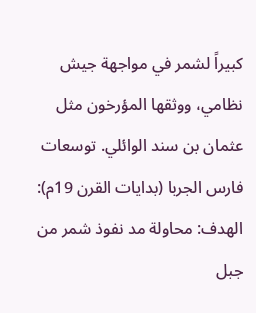كبيراً لشمر في مواجهة جيش نظامي، ووثقها المؤرخون مثل عثمان بن سند الوائلي. توسعات فارس الجربا (بدايات القرن 19م): الهدف: محاولة مد نفوذ شمر من جبل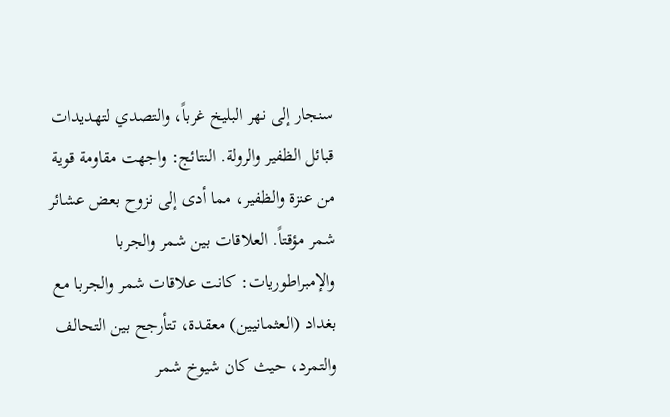سنجار إلى نهر البليخ غرباً، والتصدي لتهديدات قبائل الظفير والرولة. النتائج: واجهت مقاومة قوية من عنزة والظفير، مما أدى إلى نزوح بعض عشائر شمر مؤقتاً. العلاقات بين شمر والجربا والإمبراطوريات: كانت علاقات شمر والجربا مع بغداد (العثمانيين) معقدة، تتأرجح بين التحالف والتمرد، حيث كان شيوخ شمر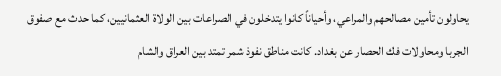يحاولون تأمين مصالحهم والمراعي، وأحياناً كانوا يتدخلون في الصراعات بين الولاة العثمانيين، كما حدث مع صفوق الجربا ومحاولات فك الحصار عن بغداد. كانت مناطق نفوذ شمر تمتد بين العراق والشام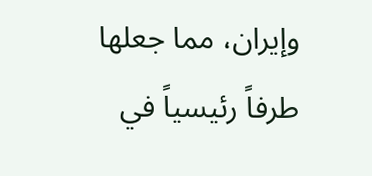وإيران، مما جعلها طرفاً رئيسياً في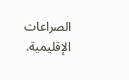الصراعات الإقليمية.